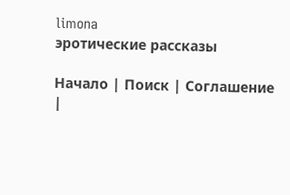limona
эротические рассказы

Начало | Поиск | Соглашение |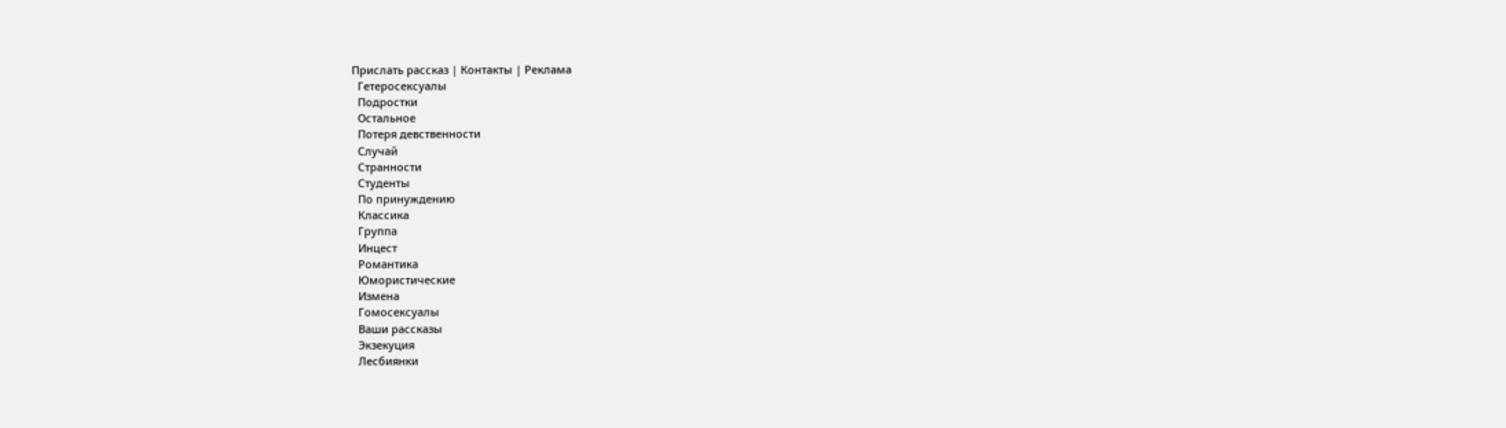Прислать рассказ | Контакты | Реклама
  Гетеросексуалы
  Подростки
  Остальное
  Потеря девственности
  Случай
  Странности
  Студенты
  По принуждению
  Классика
  Группа
  Инцест
  Романтика
  Юмористические
  Измена
  Гомосексуалы
  Ваши рассказы
  Экзекуция
  Лесбиянки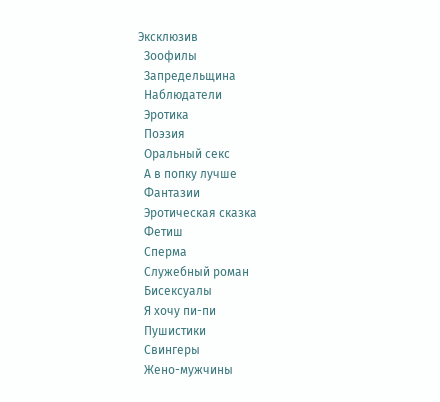Эксклюзив
  Зоофилы
  Запредельщина
  Наблюдатели
  Эротика
  Поэзия
  Оральный секс
  А в попку лучше
  Фантазии
  Эротическая сказка
  Фетиш
  Сперма
  Служебный роман
  Бисексуалы
  Я хочу пи-пи
  Пушистики
  Свингеры
  Жено-мужчины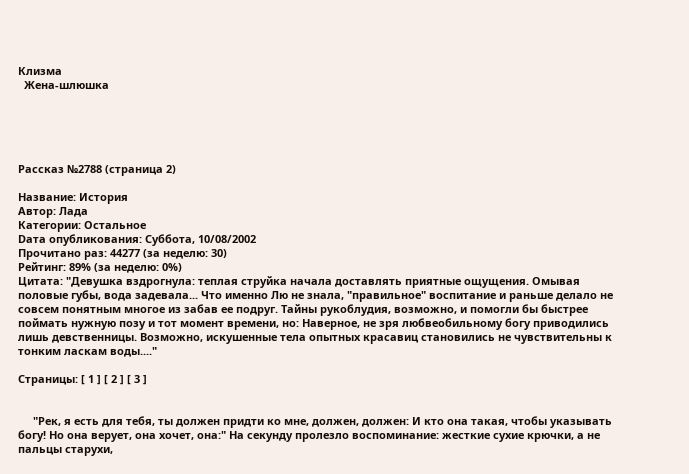Клизма
  Жена-шлюшка





Рассказ №2788 (страница 2)

Название: История
Автор: Лада
Категории: Остальное
Dата опубликования: Суббота, 10/08/2002
Прочитано раз: 44277 (за неделю: 30)
Рейтинг: 89% (за неделю: 0%)
Цитата: "Девушка вздрогнула: теплая струйка начала доставлять приятные ощущения. Омывая половые губы, вода задевала... Что именно Лю не знала, "правильное" воспитание и раньше делало не совсем понятным многое из забав ее подруг. Тайны рукоблудия, возможно, и помогли бы быстрее поймать нужную позу и тот момент времени, но: Наверное, не зря любвеобильному богу приводились лишь девственницы. Возможно, искушенные тела опытных красавиц становились не чувствительны к тонким ласкам воды...."

Страницы: [ 1 ] [ 2 ] [ 3 ]


     "Рек, я есть для тебя, ты должен придти ко мне, должен, должен: И кто она такая, чтобы указывать богу! Но она верует, она хочет, она:" На секунду пролезло воспоминание: жесткие сухие крючки, а не пальцы старухи,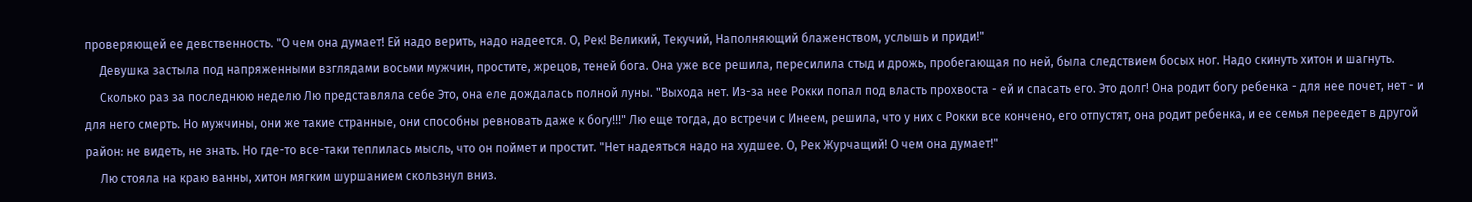проверяющей ее девственность. "О чем она думает! Ей надо верить, надо надеется. О, Рек! Великий, Текучий, Наполняющий блаженством, услышь и приди!"
     Девушка застыла под напряженными взглядами восьми мужчин, простите, жрецов, теней бога. Она уже все решила, пересилила стыд и дрожь, пробегающая по ней, была следствием босых ног. Надо скинуть хитон и шагнуть.
     Сколько раз за последнюю неделю Лю представляла себе Это, она еле дождалась полной луны. "Выхода нет. Из-за нее Рокки попал под власть прохвоста - ей и спасать его. Это долг! Она родит богу ребенка - для нее почет, нет - и для него смерть. Но мужчины, они же такие странные, они способны ревновать даже к богу!!!" Лю еще тогда, до встречи с Инеем, решила, что у них с Рокки все кончено, его отпустят, она родит ребенка, и ее семья переедет в другой район: не видеть, не знать. Но где-то все-таки теплилась мысль, что он поймет и простит. "Нет надеяться надо на худшее. О, Рек Журчащий! О чем она думает!"
     Лю стояла на краю ванны, хитон мягким шуршанием скользнул вниз.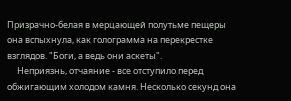Призрачно-белая в мерцающей полутьме пещеры она вспыхнула, как голограмма на перекрестке взглядов. "Боги, а ведь они аскеты".
     Неприязнь, отчаяние - все отступило перед обжигающим холодом камня. Несколько секунд она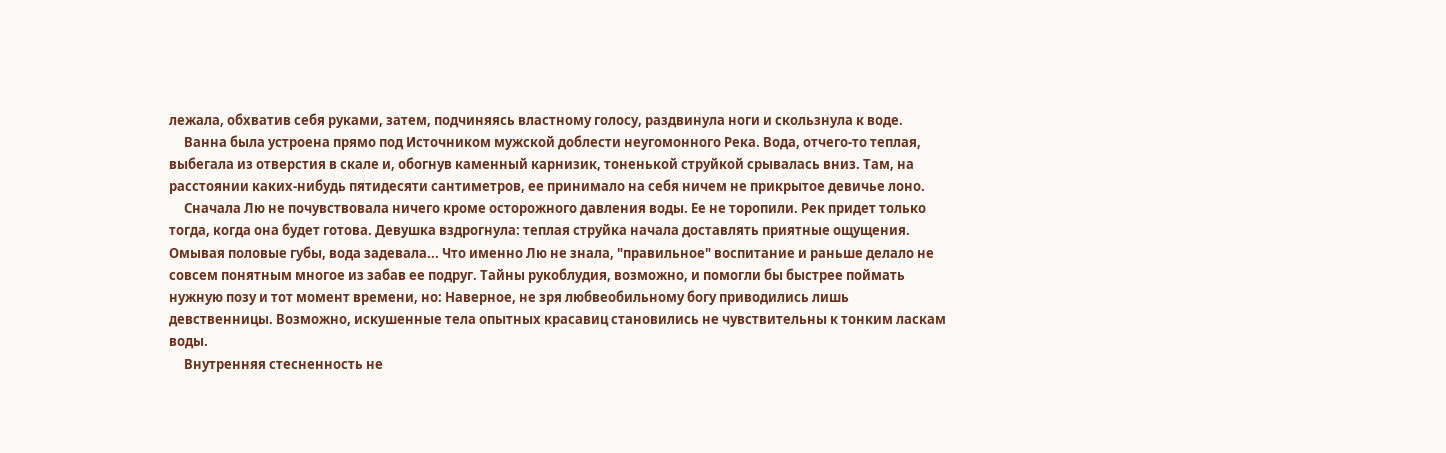лежала, обхватив себя руками, затем, подчиняясь властному голосу, раздвинула ноги и скользнула к воде.
     Ванна была устроена прямо под Источником мужской доблести неугомонного Река. Вода, отчего-то теплая, выбегала из отверстия в скале и, обогнув каменный карнизик, тоненькой струйкой срывалась вниз. Там, на расстоянии каких-нибудь пятидесяти сантиметров, ее принимало на себя ничем не прикрытое девичье лоно.
     Сначала Лю не почувствовала ничего кроме осторожного давления воды. Ее не торопили. Рек придет только тогда, когда она будет готова. Девушка вздрогнула: теплая струйка начала доставлять приятные ощущения. Омывая половые губы, вода задевала... Что именно Лю не знала, "правильное" воспитание и раньше делало не совсем понятным многое из забав ее подруг. Тайны рукоблудия, возможно, и помогли бы быстрее поймать нужную позу и тот момент времени, но: Наверное, не зря любвеобильному богу приводились лишь девственницы. Возможно, искушенные тела опытных красавиц становились не чувствительны к тонким ласкам воды.
     Внутренняя стесненность не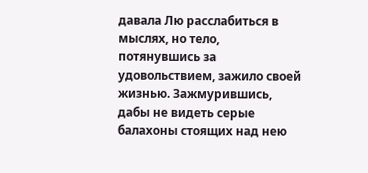давала Лю расслабиться в мыслях, но тело, потянувшись за удовольствием, зажило своей жизнью. Зажмурившись, дабы не видеть серые балахоны стоящих над нею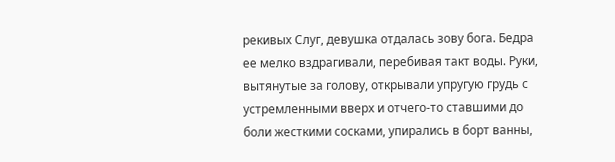рекивых Слуг, девушка отдалась зову бога. Бедра ее мелко вздрагивали, перебивая такт воды. Руки, вытянутые за голову, открывали упругую грудь с устремленными вверх и отчего-то ставшими до боли жесткими сосками, упирались в борт ванны,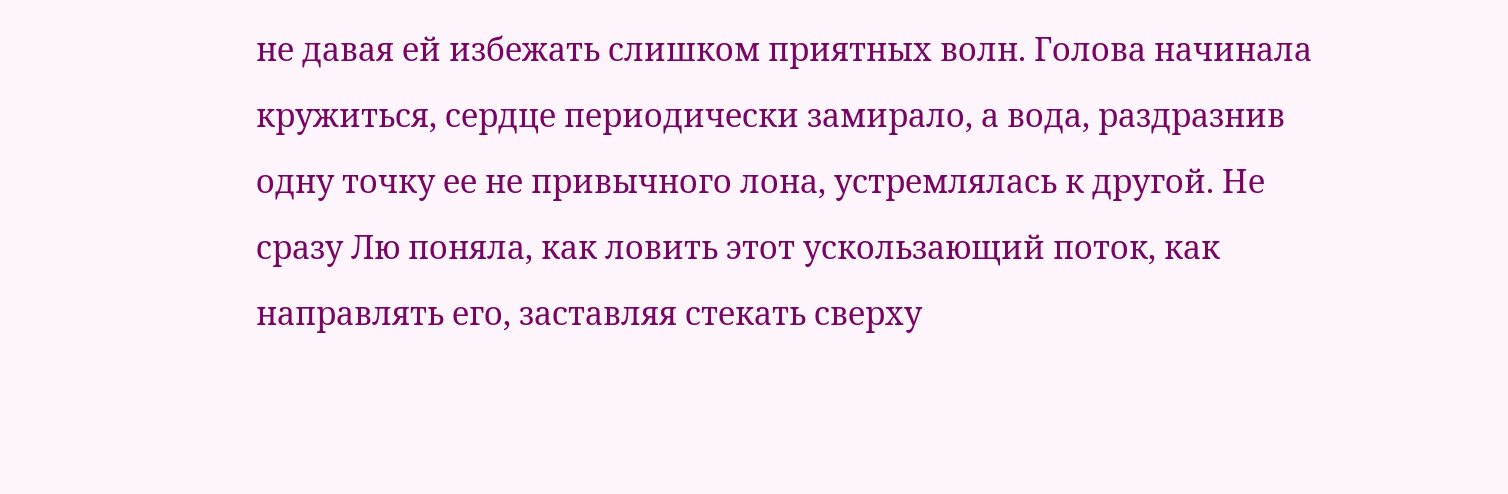не давая ей избежать слишком приятных волн. Голова начинала кружиться, сердце периодически замирало, а вода, раздразнив одну точку ее не привычного лона, устремлялась к другой. Не сразу Лю поняла, как ловить этот ускользающий поток, как направлять его, заставляя стекать сверху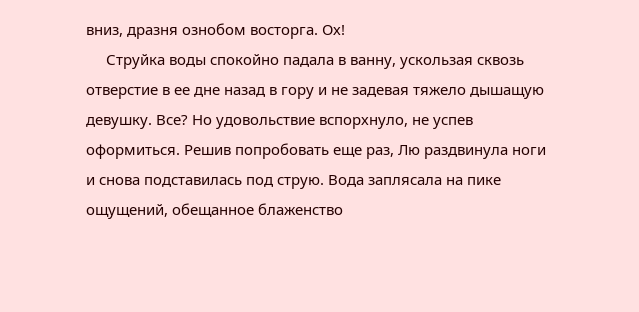вниз, дразня ознобом восторга. Ох!
     Струйка воды спокойно падала в ванну, ускользая сквозь отверстие в ее дне назад в гору и не задевая тяжело дышащую девушку. Все? Но удовольствие вспорхнуло, не успев оформиться. Решив попробовать еще раз, Лю раздвинула ноги и снова подставилась под струю. Вода заплясала на пике ощущений, обещанное блаженство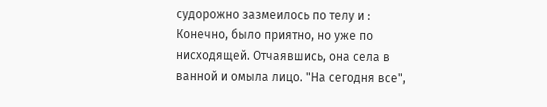судорожно зазмеилось по телу и : Конечно, было приятно, но уже по нисходящей. Отчаявшись, она села в ванной и омыла лицо. "На сегодня все",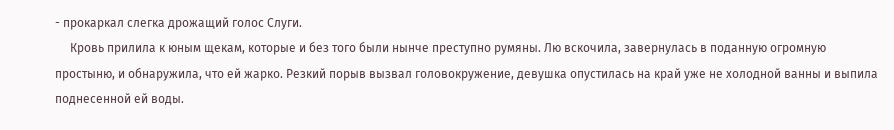- прокаркал слегка дрожащий голос Слуги.
     Кровь прилила к юным щекам, которые и без того были нынче преступно румяны. Лю вскочила, завернулась в поданную огромную простыню, и обнаружила, что ей жарко. Резкий порыв вызвал головокружение, девушка опустилась на край уже не холодной ванны и выпила поднесенной ей воды.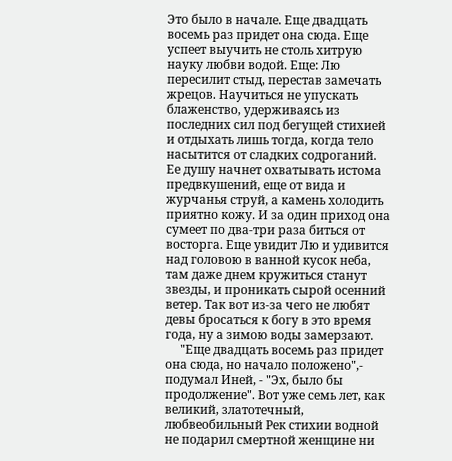Это было в начале. Еще двадцать восемь раз придет она сюда. Еще успеет выучить не столь хитрую науку любви водой. Еще: Лю пересилит стыд, перестав замечать жрецов. Научиться не упускать блаженство, удерживаясь из последних сил под бегущей стихией и отдыхать лишь тогда, когда тело насытится от сладких содроганий. Ее душу начнет охватывать истома предвкушений, еще от вида и журчанья струй, а камень холодить приятно кожу. И за один приход она сумеет по два-три раза биться от восторга. Еще увидит Лю и удивится над головою в ванной кусок неба, там даже днем кружиться станут звезды, и проникать сырой осенний ветер. Так вот из-за чего не любят девы бросаться к богу в это время года, ну а зимою воды замерзают.
     "Еще двадцать восемь раз придет она сюда, но начало положено",- подумал Иней, - "Эх, было бы продолжение". Вот уже семь лет, как великий, златотечный, любвеобильный Рек стихии водной не подарил смертной женщине ни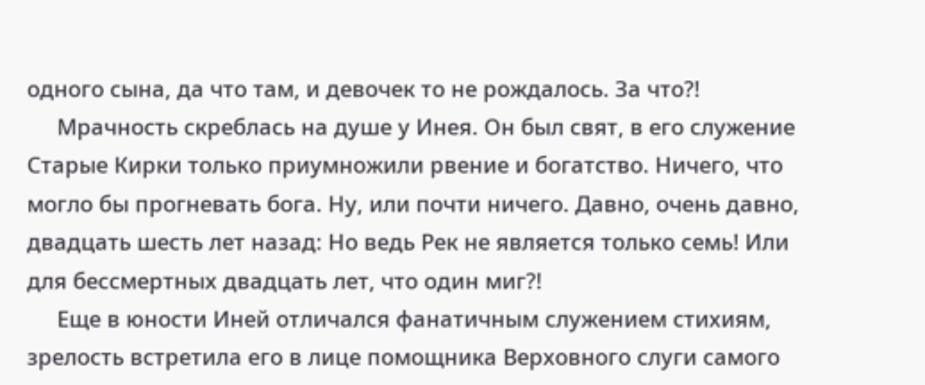одного сына, да что там, и девочек то не рождалось. За что?!
     Мрачность скреблась на душе у Инея. Он был свят, в его служение Старые Кирки только приумножили рвение и богатство. Ничего, что могло бы прогневать бога. Ну, или почти ничего. Давно, очень давно, двадцать шесть лет назад: Но ведь Рек не является только семь! Или для бессмертных двадцать лет, что один миг?!
     Еще в юности Иней отличался фанатичным служением стихиям, зрелость встретила его в лице помощника Верховного слуги самого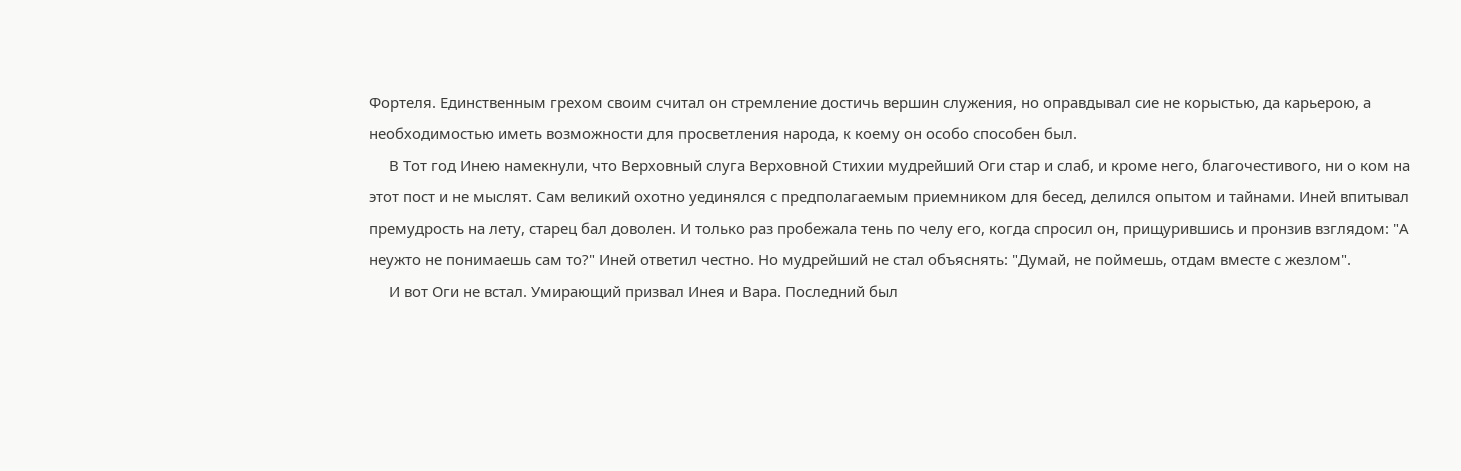Фортеля. Единственным грехом своим считал он стремление достичь вершин служения, но оправдывал сие не корыстью, да карьерою, а необходимостью иметь возможности для просветления народа, к коему он особо способен был.
     В Тот год Инею намекнули, что Верховный слуга Верховной Стихии мудрейший Оги стар и слаб, и кроме него, благочестивого, ни о ком на этот пост и не мыслят. Сам великий охотно уединялся с предполагаемым приемником для бесед, делился опытом и тайнами. Иней впитывал премудрость на лету, старец бал доволен. И только раз пробежала тень по челу его, когда спросил он, прищурившись и пронзив взглядом: "А неужто не понимаешь сам то?" Иней ответил честно. Но мудрейший не стал объяснять: "Думай, не поймешь, отдам вместе с жезлом".
     И вот Оги не встал. Умирающий призвал Инея и Вара. Последний был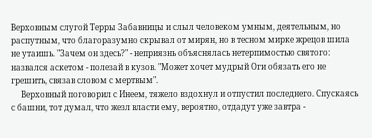Верховным слугой Терры Забавницы и слыл человеком умным, деятельным, но распутным, что благоразумно скрывал от мирян, но в тесном мирке жрецов шила не утаишь. "Зачем он здесь?" - неприязнь объяснялась нетерпимостью святого: назвался аскетом - полезай в кузов. "Может хочет мудрый Оги обязать его не грешить, связав словом с мертвым".
     Верховный поговорил с Инеем, тяжело вздохнул и отпустил последнего. Спускаясь с башни, тот думал, что жезл власти ему, вероятно, отдадут уже завтра -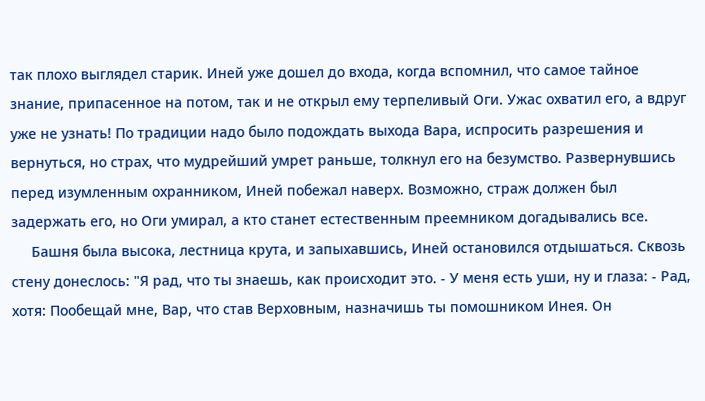так плохо выглядел старик. Иней уже дошел до входа, когда вспомнил, что самое тайное знание, припасенное на потом, так и не открыл ему терпеливый Оги. Ужас охватил его, а вдруг уже не узнать! По традиции надо было подождать выхода Вара, испросить разрешения и вернуться, но страх, что мудрейший умрет раньше, толкнул его на безумство. Развернувшись перед изумленным охранником, Иней побежал наверх. Возможно, страж должен был задержать его, но Оги умирал, а кто станет естественным преемником догадывались все.
     Башня была высока, лестница крута, и запыхавшись, Иней остановился отдышаться. Сквозь стену донеслось: "Я рад, что ты знаешь, как происходит это. - У меня есть уши, ну и глаза: - Рад, хотя: Пообещай мне, Вар, что став Верховным, назначишь ты помошником Инея. Он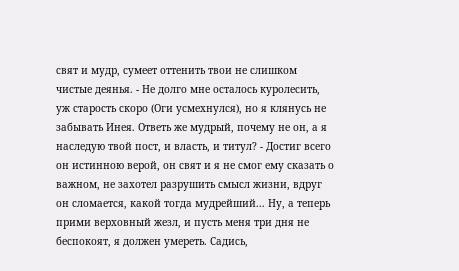свят и мудр, сумеет оттенить твои не слишком чистые деянья. - Не долго мне осталось куролесить, уж старость скоро (Оги усмехнулся), но я клянусь не забывать Инея. Ответь же мудрый, почему не он, а я наследую твой пост, и власть, и титул? - Достиг всего он истинною верой, он свят и я не смог ему сказать о важном, не захотел разрушить смысл жизни, вдруг он сломается, какой тогда мудрейший... Ну, а теперь прими верховный жезл, и пусть меня три дня не беспокоят, я должен умереть. Садись,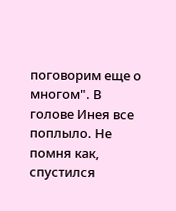поговорим еще о многом". В голове Инея все поплыло. Не помня как, спустился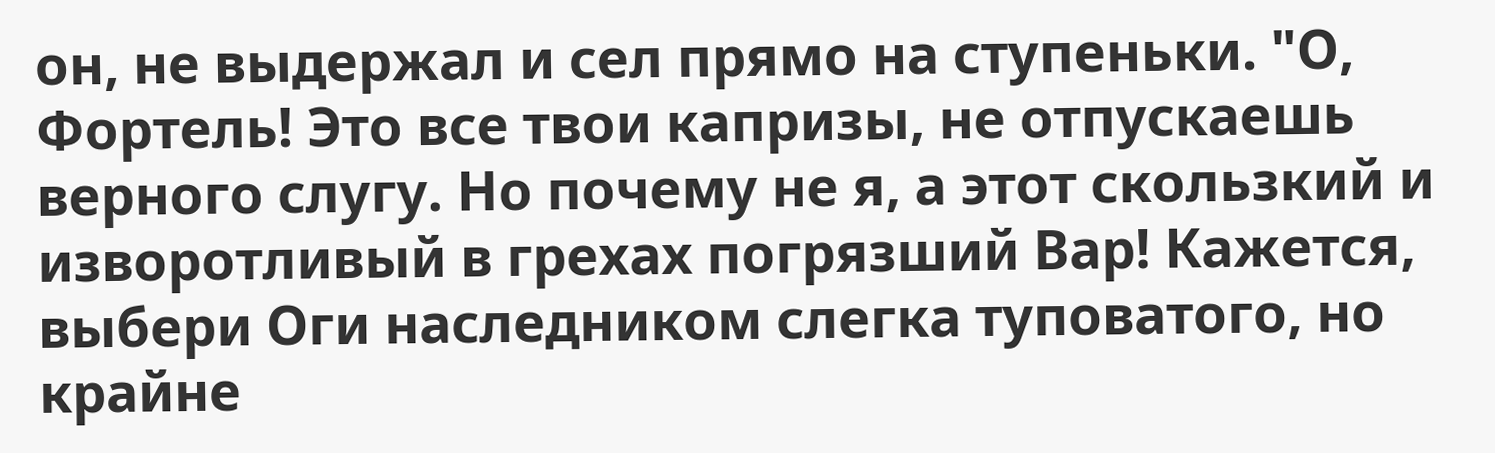он, не выдержал и сел прямо на ступеньки. "О, Фортель! Это все твои капризы, не отпускаешь верного слугу. Но почему не я, а этот скользкий и изворотливый в грехах погрязший Вар! Кажется, выбери Оги наследником слегка туповатого, но крайне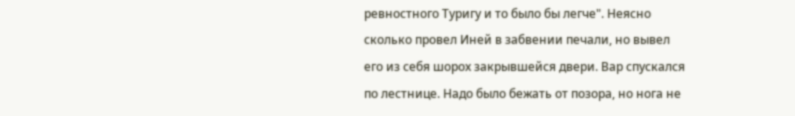ревностного Туригу и то было бы легче". Неясно сколько провел Иней в забвении печали, но вывел его из себя шорох закрывшейся двери. Вар спускался по лестнице. Надо было бежать от позора, но нога не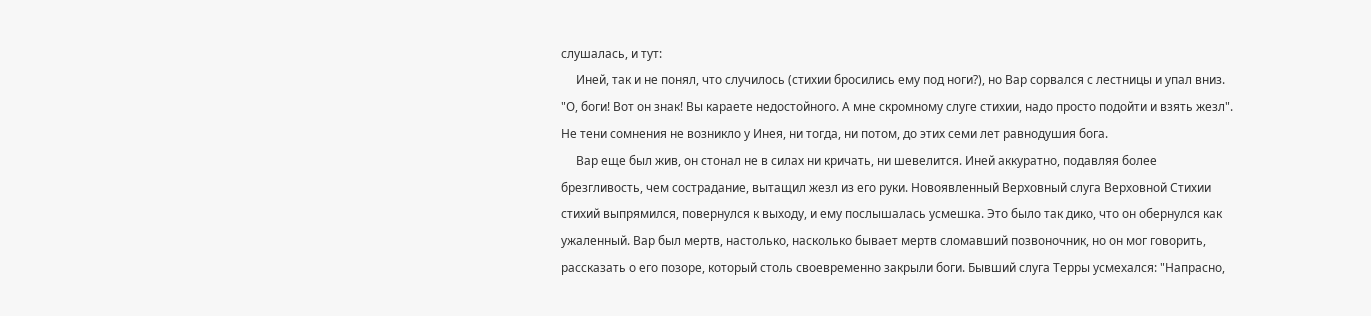слушалась, и тут:
     Иней, так и не понял, что случилось (стихии бросились ему под ноги?), но Вар сорвался с лестницы и упал вниз. "О, боги! Вот он знак! Вы караете недостойного. А мне скромному слуге стихии, надо просто подойти и взять жезл". Не тени сомнения не возникло у Инея, ни тогда, ни потом, до этих семи лет равнодушия бога.
     Вар еще был жив, он стонал не в силах ни кричать, ни шевелится. Иней аккуратно, подавляя более брезгливость, чем сострадание, вытащил жезл из его руки. Новоявленный Верховный слуга Верховной Стихии стихий выпрямился, повернулся к выходу, и ему послышалась усмешка. Это было так дико, что он обернулся как ужаленный. Вар был мертв, настолько, насколько бывает мертв сломавший позвоночник, но он мог говорить, рассказать о его позоре, который столь своевременно закрыли боги. Бывший слуга Терры усмехался: "Напрасно,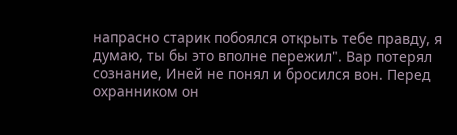напрасно старик побоялся открыть тебе правду, я думаю, ты бы это вполне пережил". Вар потерял сознание, Иней не понял и бросился вон. Перед охранником он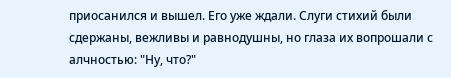приосанился и вышел. Его уже ждали. Слуги стихий были сдержаны, вежливы и равнодушны, но глаза их вопрошали с алчностью: "Ну, что?"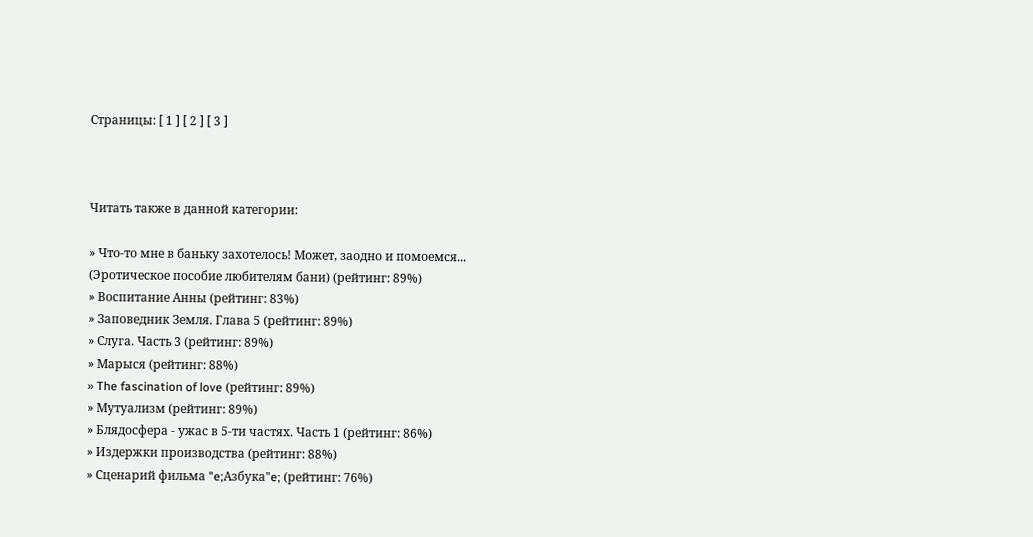Страницы: [ 1 ] [ 2 ] [ 3 ]



Читать также в данной категории:

» Что-то мне в баньку захотелось! Может, заодно и помоемся... (Эротическое пособие любителям бани) (рейтинг: 89%)
» Воспитание Анны (рейтинг: 83%)
» Заповедник Земля. Глава 5 (рейтинг: 89%)
» Слуга. Часть 3 (рейтинг: 89%)
» Марыся (рейтинг: 88%)
» The fascination of love (рейтинг: 89%)
» Мутуализм (рейтинг: 89%)
» Блядосфера - ужас в 5-ти частях. Часть 1 (рейтинг: 86%)
» Издержки производства (рейтинг: 88%)
» Сценарий фильма "e;Азбука"e; (рейтинг: 76%)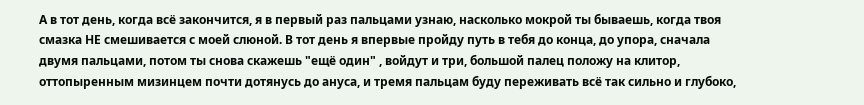А в тот день, когда всё закончится, я в первый раз пальцами узнаю, насколько мокрой ты бываешь, когда твоя смазка НЕ смешивается с моей слюной. В тот день я впервые пройду путь в тебя до конца, до упора, сначала двумя пальцами, потом ты снова скажешь "ещё один" , войдут и три, большой палец положу на клитор, оттопыренным мизинцем почти дотянусь до ануса, и тремя пальцам буду переживать всё так сильно и глубоко,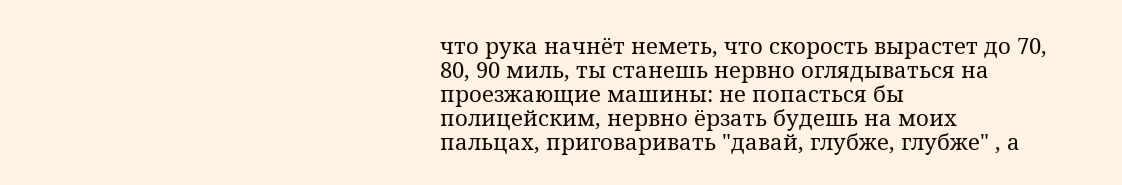что рука начнёт неметь, что скорость вырастет до 70, 80, 90 миль, ты станешь нервно оглядываться на проезжающие машины: не попасться бы полицейским, нервно ёрзать будешь на моих пальцах, приговаривать "давай, глубже, глубже" , а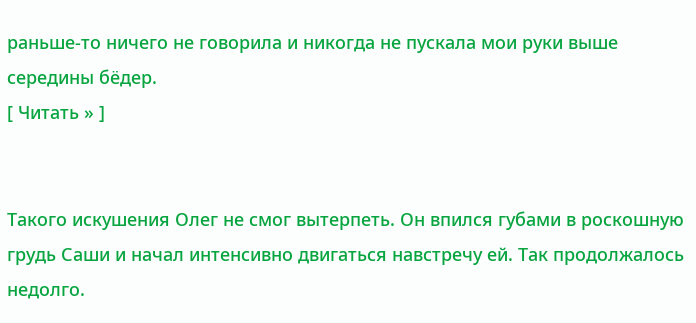раньше-то ничего не говорила и никогда не пускала мои руки выше середины бёдер.
[ Читать » ]


Такого искушения Олег не смог вытерпеть. Он впился губами в роскошную грудь Саши и начал интенсивно двигаться навстречу ей. Так продолжалось недолго.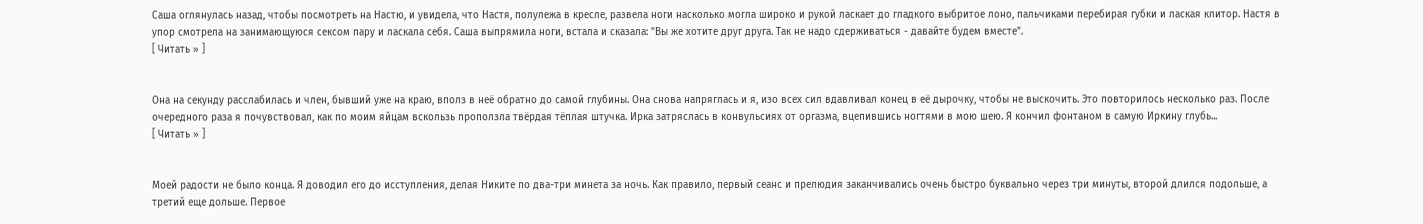Саша оглянулась назад, чтобы посмотреть на Настю, и увидела, что Настя, полулежа в кресле, развела ноги насколько могла широко и рукой ласкает до гладкого выбритое лоно, пальчиками перебирая губки и лаская клитор. Настя в упор смотрела на занимающуюся сексом пару и ласкала себя. Саша выпрямила ноги, встала и сказала: "Вы же хотите друг друга. Так не надо сдерживаться - давайте будем вместе".
[ Читать » ]


Она на секунду расслабилась и член, бывший уже на краю, вполз в неё обратно до самой глубины. Она снова напряглась и я, изо всех сил вдавливал конец в её дырочку, чтобы не выскочить. Это повторилось несколько раз. После очередного раза я почувствовал, как по моим яйцам вскользь проползла твёрдая тёплая штучка. Ирка затряслась в конвульсиях от оргазма, вцепившись ногтями в мою шею. Я кончил фонтаном в самую Иркину глубь...
[ Читать » ]


Моей радости не было конца. Я доводил его до исступления, делая Никите по два-три минета за ночь. Как правило, первый сеанс и прелюдия заканчивались очень быстро буквально через три минуты, второй длился подольше, а третий еще дольше. Первое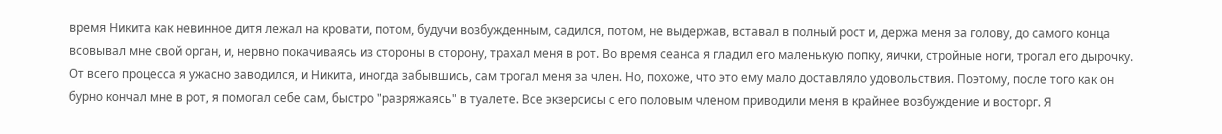время Никита как невинное дитя лежал на кровати, потом, будучи возбужденным, садился, потом, не выдержав, вставал в полный рост и, держа меня за голову, до самого конца всовывал мне свой орган, и, нервно покачиваясь из стороны в сторону, трахал меня в рот. Во время сеанса я гладил его маленькую попку, яички, стройные ноги, трогал его дырочку. От всего процесса я ужасно заводился, и Никита, иногда забывшись, сам трогал меня за член. Но, похоже, что это ему мало доставляло удовольствия. Поэтому, после того как он бурно кончал мне в рот, я помогал себе сам, быстро "разряжаясь" в туалете. Все экзерсисы с его половым членом приводили меня в крайнее возбуждение и восторг. Я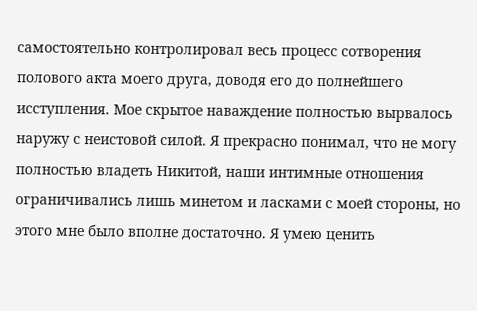самостоятельно контролировал весь процесс сотворения полового акта моего друга, доводя его до полнейшего исступления. Мое скрытое наваждение полностью вырвалось наружу с неистовой силой. Я прекрасно понимал, что не могу полностью владеть Никитой, наши интимные отношения ограничивались лишь минетом и ласками с моей стороны, но этого мне было вполне достаточно. Я умею ценить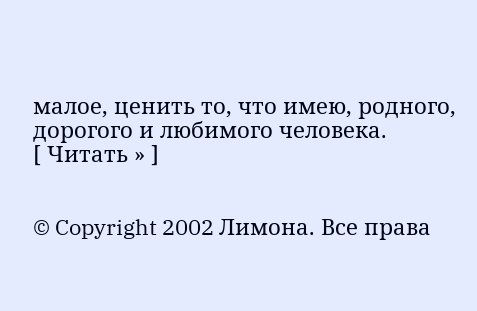малое, ценить то, что имею, родного, дорогого и любимого человека.
[ Читать » ]


© Copyright 2002 Лимона. Все права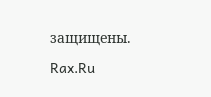защищены.

Rax.Ru